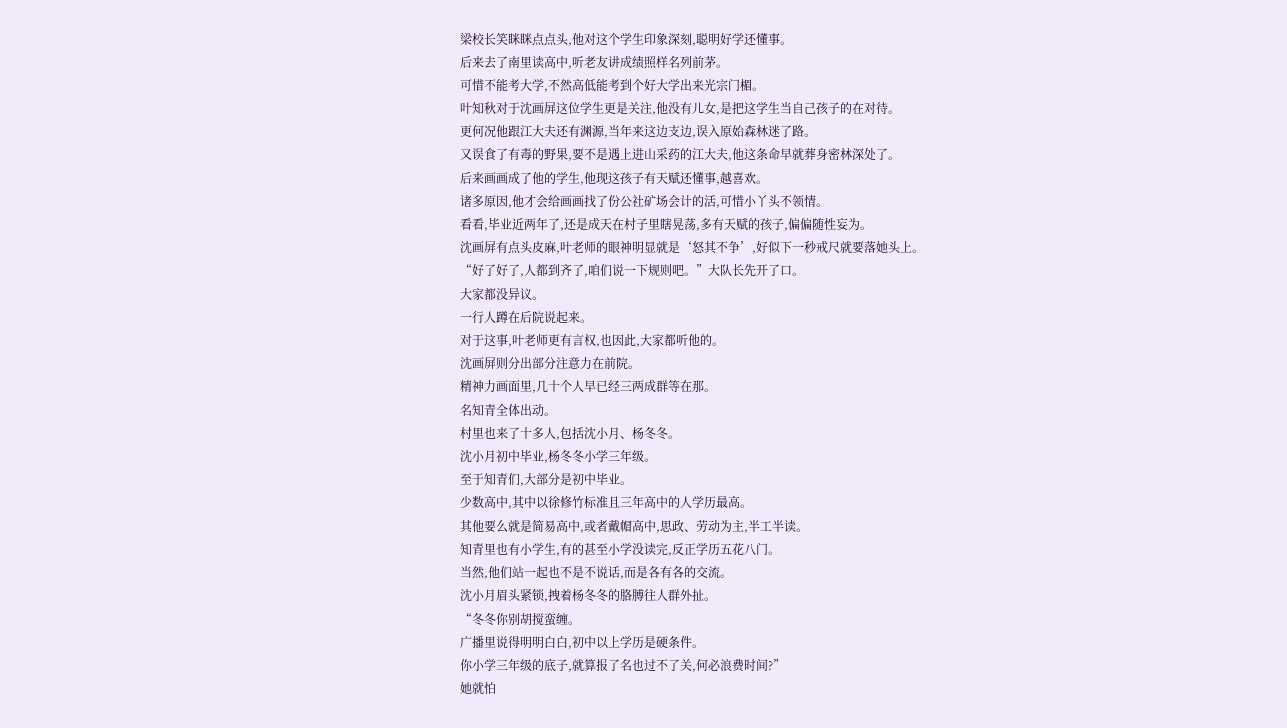梁校长笑眯眯点点头,他对这个学生印象深刻,聪明好学还懂事。
后来去了南里读高中,听老友讲成绩照样名列前茅。
可惜不能考大学,不然高低能考到个好大学出来光宗门楣。
叶知秋对于沈画屏这位学生更是关注,他没有儿女,是把这学生当自己孩子的在对待。
更何况他跟江大夫还有渊源,当年来这边支边,误入原始森林迷了路。
又误食了有毒的野果,要不是遇上进山采药的江大夫,他这条命早就葬身密林深处了。
后来画画成了他的学生,他现这孩子有天赋还懂事,越喜欢。
诸多原因,他才会给画画找了份公社矿场会计的活,可惜小丫头不领情。
看看,毕业近两年了,还是成天在村子里瞎晃荡,多有天赋的孩子,偏偏随性妄为。
沈画屏有点头皮麻,叶老师的眼神明显就是‘怒其不争’,好似下一秒戒尺就要落她头上。
“好了好了,人都到齐了,咱们说一下规则吧。”大队长先开了口。
大家都没异议。
一行人蹲在后院说起来。
对于这事,叶老师更有言权,也因此,大家都听他的。
沈画屏则分出部分注意力在前院。
精神力画面里,几十个人早已经三两成群等在那。
名知青全体出动。
村里也来了十多人,包括沈小月、杨冬冬。
沈小月初中毕业,杨冬冬小学三年级。
至于知青们,大部分是初中毕业。
少数高中,其中以徐修竹标准且三年高中的人学历最高。
其他要么就是简易高中,或者戴帽高中,思政、劳动为主,半工半读。
知青里也有小学生,有的甚至小学没读完,反正学历五花八门。
当然,他们站一起也不是不说话,而是各有各的交流。
沈小月眉头紧锁,拽着杨冬冬的胳膊往人群外扯。
“冬冬你别胡搅蛮缠。
广播里说得明明白白,初中以上学历是硬条件。
你小学三年级的底子,就算报了名也过不了关,何必浪费时间?”
她就怕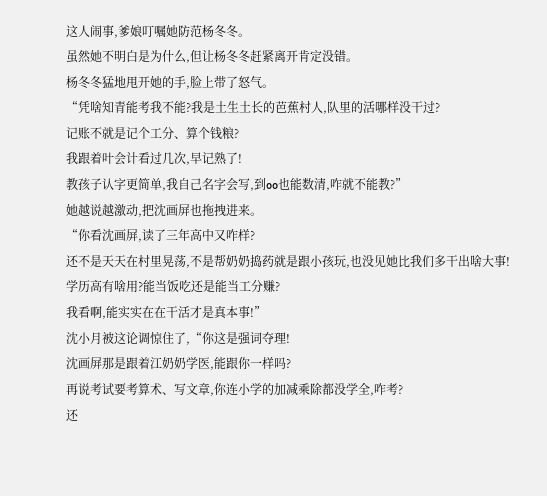这人闹事,爹娘叮嘱她防范杨冬冬。
虽然她不明白是为什么,但让杨冬冬赶紧离开肯定没错。
杨冬冬猛地甩开她的手,脸上带了怒气。
“凭啥知青能考我不能?我是土生土长的芭蕉村人,队里的活哪样没干过?
记账不就是记个工分、算个钱粮?
我跟着叶会计看过几次,早记熟了!
教孩子认字更简单,我自己名字会写,到oo也能数清,咋就不能教?”
她越说越激动,把沈画屏也拖拽进来。
“你看沈画屏,读了三年高中又咋样?
还不是天天在村里晃荡,不是帮奶奶捣药就是跟小孩玩,也没见她比我们多干出啥大事!
学历高有啥用?能当饭吃还是能当工分赚?
我看啊,能实实在在干活才是真本事!”
沈小月被这论调惊住了,“你这是强词夺理!
沈画屏那是跟着江奶奶学医,能跟你一样吗?
再说考试要考算术、写文章,你连小学的加减乘除都没学全,咋考?
还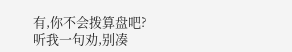有,你不会拨算盘吧?
听我一句劝,别凑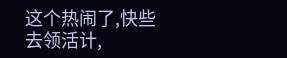这个热闹了,快些去领活计,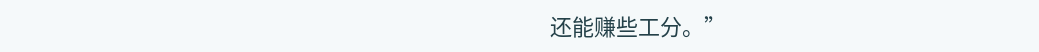还能赚些工分。”